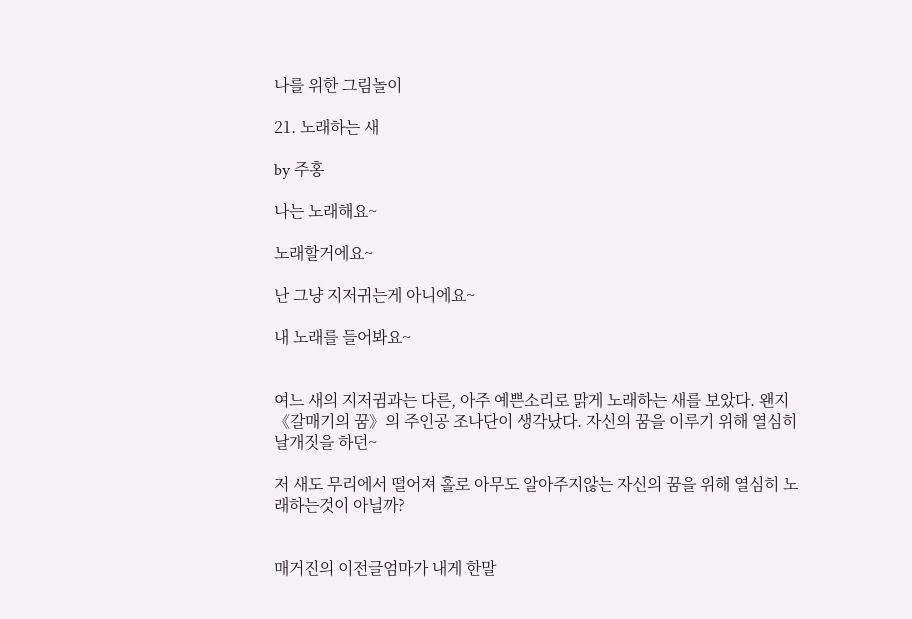나를 위한 그림놀이

21. 노래하는 새

by 주홍

나는 노래해요~

노래할거에요~

난 그냥 지저귀는게 아니에요~

내 노래를 들어봐요~


여느 새의 지저귐과는 다른, 아주 예쁜소리로 맑게 노래하는 새를 보았다. 왠지 《갈매기의 꿈》의 주인공 조나단이 생각났다. 자신의 꿈을 이루기 위해 열심히 날개짓을 하던~

저 새도 무리에서 떨어져 홀로 아무도 알아주지않는 자신의 꿈을 위해 열심히 노래하는것이 아닐까?


매거진의 이전글엄마가 내게 한말